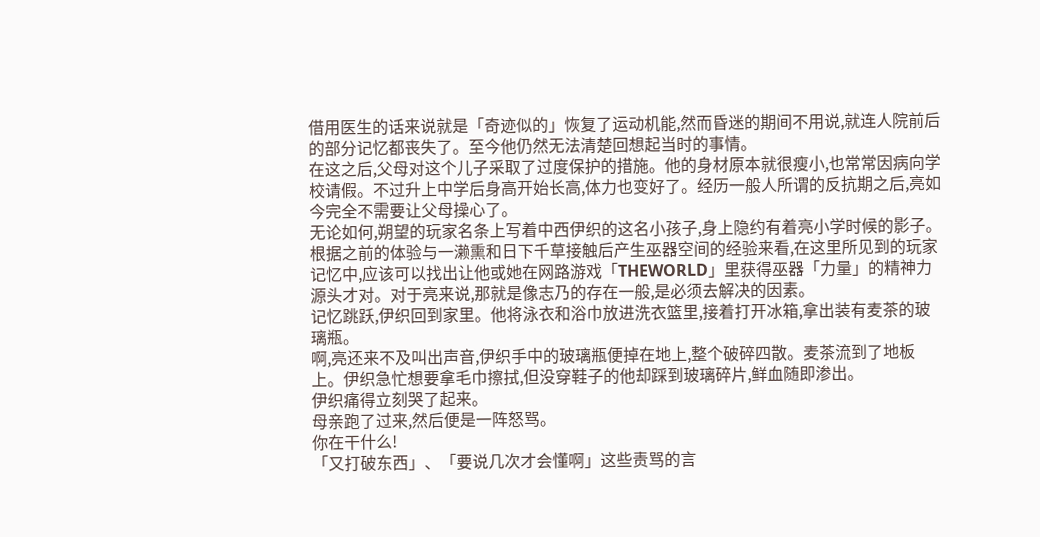借用医生的话来说就是「奇迹似的」恢复了运动机能,然而昏迷的期间不用说,就连人院前后的部分记忆都丧失了。至今他仍然无法清楚回想起当时的事情。
在这之后,父母对这个儿子采取了过度保护的措施。他的身材原本就很瘦小,也常常因病向学校请假。不过升上中学后身高开始长高,体力也变好了。经历一般人所谓的反抗期之后,亮如今完全不需要让父母操心了。
无论如何,朔望的玩家名条上写着中西伊织的这名小孩子,身上隐约有着亮小学时候的影子。
根据之前的体验与一濑熏和日下千草接触后产生巫器空间的经验来看,在这里所见到的玩家记忆中,应该可以找出让他或她在网路游戏「THEWORLD」里获得巫器「力量」的精神力源头才对。对于亮来说,那就是像志乃的存在一般,是必须去解决的因素。
记忆跳跃,伊织回到家里。他将泳衣和浴巾放进洗衣篮里,接着打开冰箱,拿出装有麦茶的玻璃瓶。
啊,亮还来不及叫出声音,伊织手中的玻璃瓶便掉在地上,整个破碎四散。麦茶流到了地板上。伊织急忙想要拿毛巾擦拭,但没穿鞋子的他却踩到玻璃碎片,鲜血随即渗出。
伊织痛得立刻哭了起来。
母亲跑了过来,然后便是一阵怒骂。
你在干什么!
「又打破东西」、「要说几次才会懂啊」这些责骂的言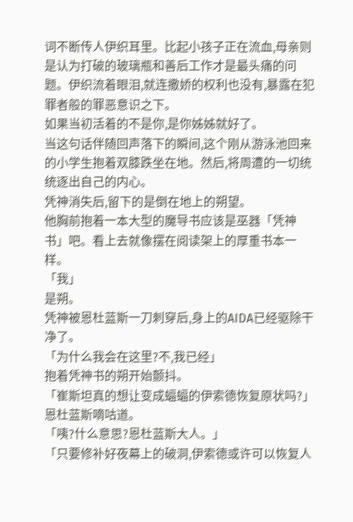词不断传人伊织耳里。比起小孩子正在流血,母亲则是认为打破的玻璃瓶和善后工作才是最头痛的问题。伊织流着眼泪,就连撒娇的权利也没有,暴露在犯罪者般的罪恶意识之下。
如果当初活着的不是你,是你姊姊就好了。
当这句话伴随回声落下的瞬间,这个刚从游泳池回来的小学生抱着双膝跌坐在地。然后,将周遭的一切统统逐出自己的内心。
凭神消失后,留下的是倒在地上的朔望。
他胸前抱着一本大型的魔导书应该是巫器「凭神书」吧。看上去就像摆在阅读架上的厚重书本一样。
「我」
是朔。
凭神被恩杜蓝斯一刀刺穿后,身上的AIDA已经驱除干净了。
「为什么我会在这里?不,我已经」
抱着凭神书的朔开始颤抖。
「崔斯坦真的想让变成蝠蝠的伊索德恢复原状吗?」
恩杜蓝斯嘀咕道。
「咦?什么意思?恩杜蓝斯大人。」
「只要修补好夜幕上的破洞,伊索德或许可以恢复人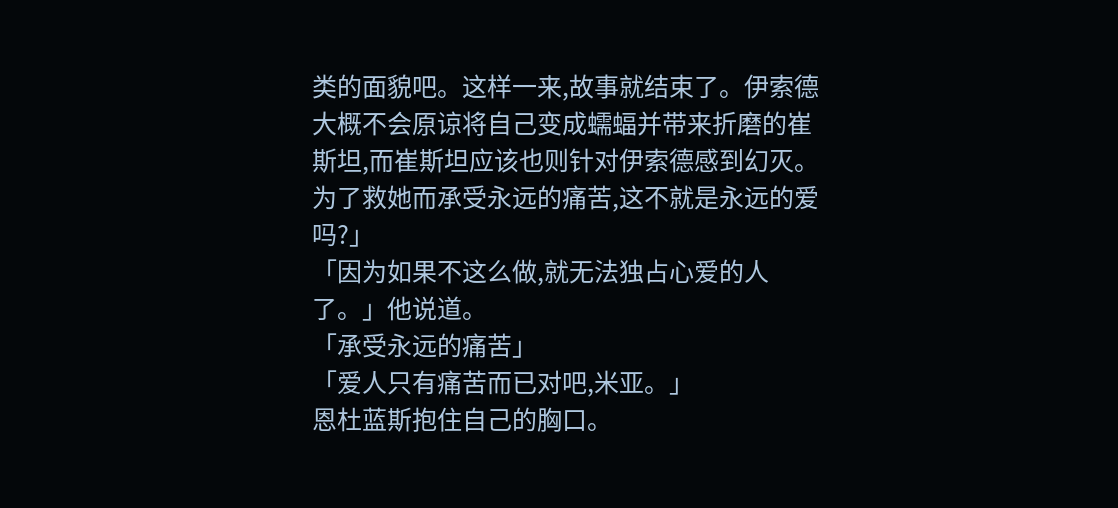类的面貌吧。这样一来,故事就结束了。伊索德大概不会原谅将自己变成蠕蝠并带来折磨的崔斯坦,而崔斯坦应该也则针对伊索德感到幻灭。为了救她而承受永远的痛苦,这不就是永远的爱吗?」
「因为如果不这么做,就无法独占心爱的人了。」他说道。
「承受永远的痛苦」
「爱人只有痛苦而已对吧,米亚。」
恩杜蓝斯抱住自己的胸口。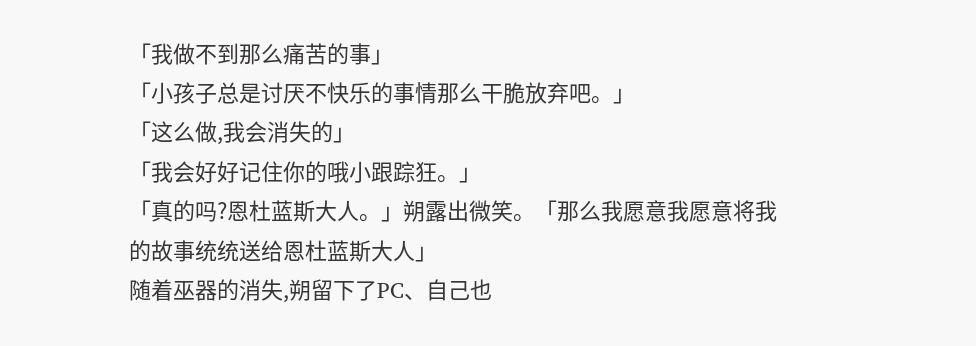「我做不到那么痛苦的事」
「小孩子总是讨厌不快乐的事情那么干脆放弃吧。」
「这么做,我会消失的」
「我会好好记住你的哦小跟踪狂。」
「真的吗?恩杜蓝斯大人。」朔露出微笑。「那么我愿意我愿意将我的故事统统送给恩杜蓝斯大人」
随着巫器的消失,朔留下了PC、自己也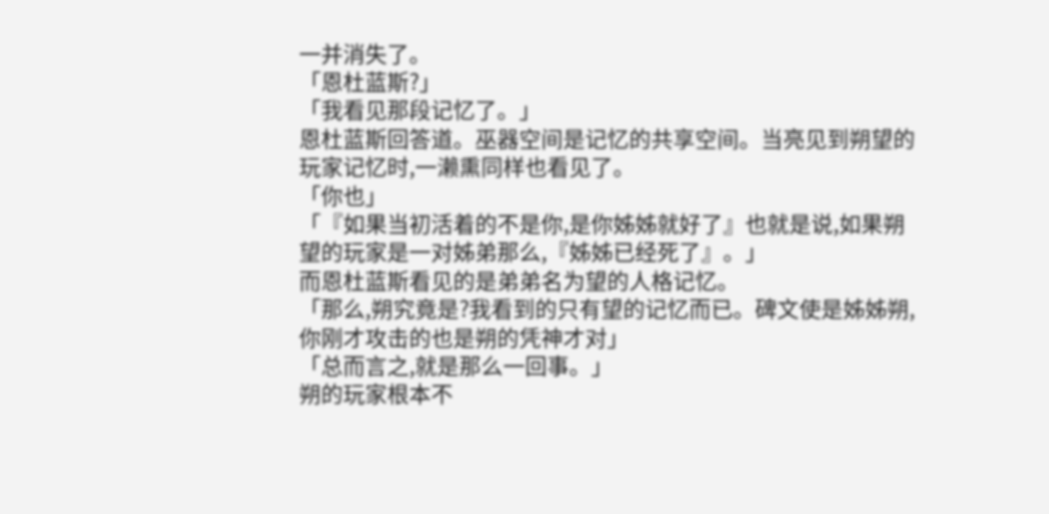一并消失了。
「恩杜蓝斯?」
「我看见那段记忆了。」
恩杜蓝斯回答道。巫器空间是记忆的共享空间。当亮见到朔望的玩家记忆时,一濑熏同样也看见了。
「你也」
「『如果当初活着的不是你,是你姊姊就好了』也就是说,如果朔望的玩家是一对姊弟那么,『姊姊已经死了』。」
而恩杜蓝斯看见的是弟弟名为望的人格记忆。
「那么,朔究竟是?我看到的只有望的记忆而已。碑文使是姊姊朔,你刚才攻击的也是朔的凭神才对」
「总而言之,就是那么一回事。」
朔的玩家根本不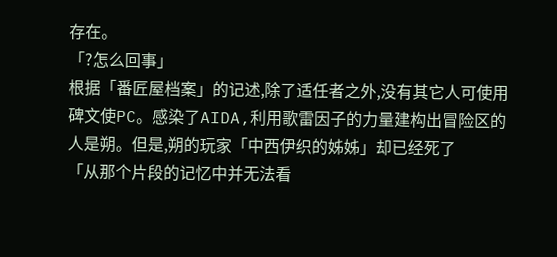存在。
「?怎么回事」
根据「番匠屋档案」的记述,除了适任者之外,没有其它人可使用碑文使PC。感染了AIDA,利用歌雷因子的力量建构出冒险区的人是朔。但是,朔的玩家「中西伊织的姊姊」却已经死了
「从那个片段的记忆中并无法看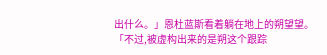出什么。」恩杜蓝斯看着躺在地上的朔望望。
「不过,被虚构出来的是朔这个跟踪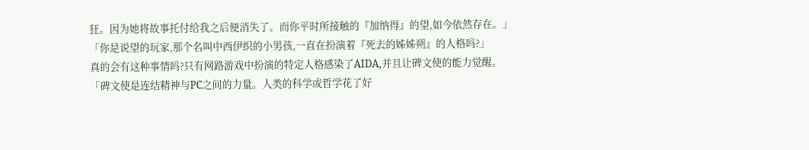狂。因为她将故事托付给我之后便消失了。而你平时所接触的『加纳得』的望,如今依然存在。」
「你是说望的玩家,那个名叫中西伊织的小男孩,一直在扮演着『死去的姊姊朔』的人格吗?」
真的会有这种事情吗?只有网路游戏中扮演的特定人格感染了AIDA,并且让碑文使的能力觉醒。
「碑文使是连结精神与PC之间的力量。人类的科学或哲学花了好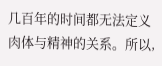几百年的时间都无法定义肉体与精神的关系。所以,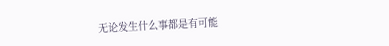无论发生什么事都是有可能